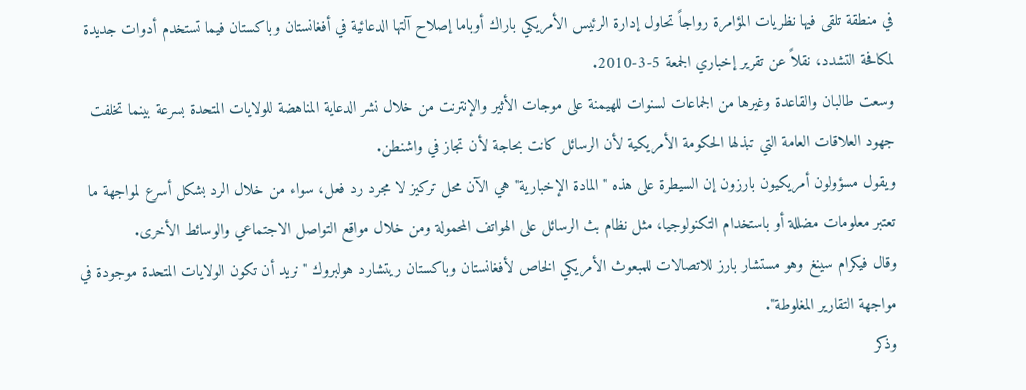في منطقة تلقى فيها نظريات المؤامرة رواجاً تحاول إدارة الرئيس الأمريكي باراك أوباما إصلاح آلتها الدعائية في أفغانستان وباكستان فيما تستخدم أدوات جديدة لمكافحة التشدد، نقلاً عن تقرير إخباري الجمعة 5-3-2010.
وسعت طالبان والقاعدة وغيرها من الجماعات لسنوات للهيمنة على موجات الأثير والإنترنت من خلال نشر الدعاية المناهضة للولايات المتحدة بسرعة بينما تخلفت جهود العلاقات العامة التي تبذلها الحكومة الأمريكية لأن الرسائل كانت بحاجة لأن تجاز في واشنطن.
ويقول مسؤولون أمريكيون بارزون إن السيطرة على هذه "المادة الإخبارية" هي الآن محل تركيز لا مجرد رد فعل، سواء من خلال الرد بشكل أسرع لمواجهة ما تعتبر معلومات مضللة أو باستخدام التكنولوجيا، مثل نظام بث الرسائل على الهواتف المحمولة ومن خلال مواقع التواصل الاجتماعي والوسائط الأخرى.
وقال فيكرام سينغ وهو مستشار بارز للاتصالات للمبعوث الأمريكي الخاص لأفغانستان وباكستان ريتشارد هولبروك "نريد أن تكون الولايات المتحدة موجودة في مواجهة التقارير المغلوطة".
وذكر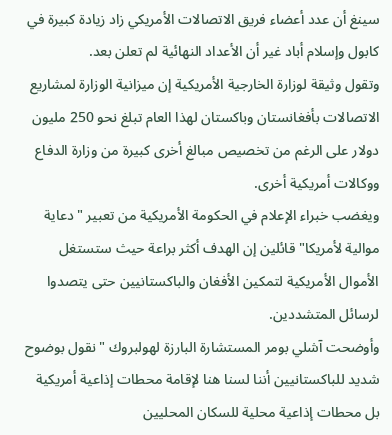سينغ أن عدد أعضاء فريق الاتصالات الأمريكي زاد زيادة كبيرة في كابول وإسلام أباد غير أن الأعداد النهائية لم تعلن بعد.
وتقول وثيقة لوزارة الخارجية الأمريكية إن ميزانية الوزارة لمشاريع الاتصالات بأفغانستان وباكستان لهذا العام تبلغ نحو 250 مليون دولار على الرغم من تخصيص مبالغ أخرى كبيرة من وزارة الدفاع ووكالات أمريكية أخرى.
ويغضب خبراء الإعلام في الحكومة الأمريكية من تعبير "دعاية موالية لأمريكا" قائلين إن الهدف أكثر براعة حيث ستستغل الأموال الأمريكية لتمكين الأفغان والباكستانيين حتى يتصدوا لرسائل المتشددين.
وأوضحت آشلي بومر المستشارة البارزة لهولبروك "نقول بوضوح شديد للباكستانيين أننا لسنا هنا لإقامة محطات إذاعية أمريكية بل محطات إذاعية محلية للسكان المحليين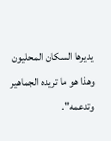يديرها السكان المحليون وهذا هو ما تريده الجماهير وتدعمه".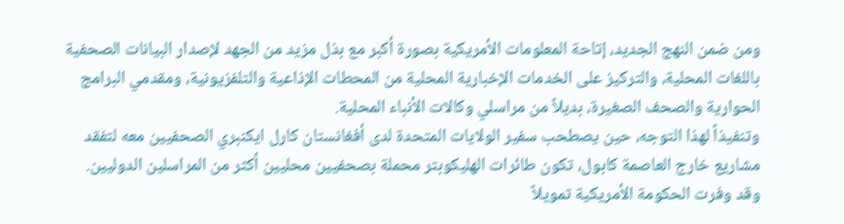ومن ضمن النهج الجديد، إتاحة المعلومات الأمريكية بصورة أكبر مع بذل مزيد من الجهد لإصدار البيانات الصحفية باللغات المحلية، والتركيز على الخدمات الإخبارية المحلية من المحطات الإذاعية والتلفزيونية، ومقدمي البرامج الحوارية والصحف الصغيرة، بديلاً من مراسلي وكالات الأنباء المحلية.
وتنفيذاً لهذا التوجه، حين يصطحب سفير الولايات المتحدة لدى أفغانستان كارل ايكنبري الصحفيين معه لتفقد مشاريع خارج العاصمة كابول، تكون طائرات الهليكوبتر محملة بصحفيين محليين أكثر من المراسلين الدوليين.
وقد وفرت الحكومة الأمريكية تمويلاً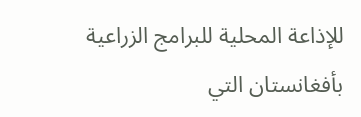للإذاعة المحلية للبرامج الزراعية بأفغانستان التي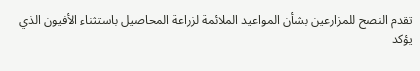تقدم النصح للمزارعين بشأن المواعيد الملائمة لزراعة المحاصيل باستثناء الأفيون الذي يؤكد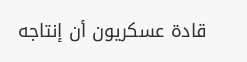قادة عسكريون أن إنتاجه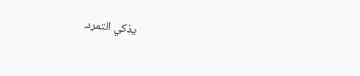يذكي التمرد.